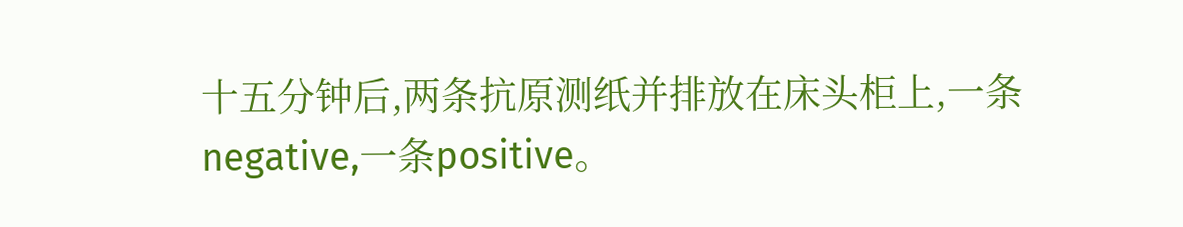十五分钟后,两条抗原测纸并排放在床头柜上,一条negative,一条positive。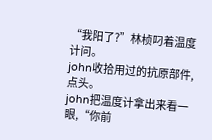“我阳了?”林桢叼着温度计问。
john收拾用过的抗原部件,点头。
john把温度计拿出来看一眼,“你前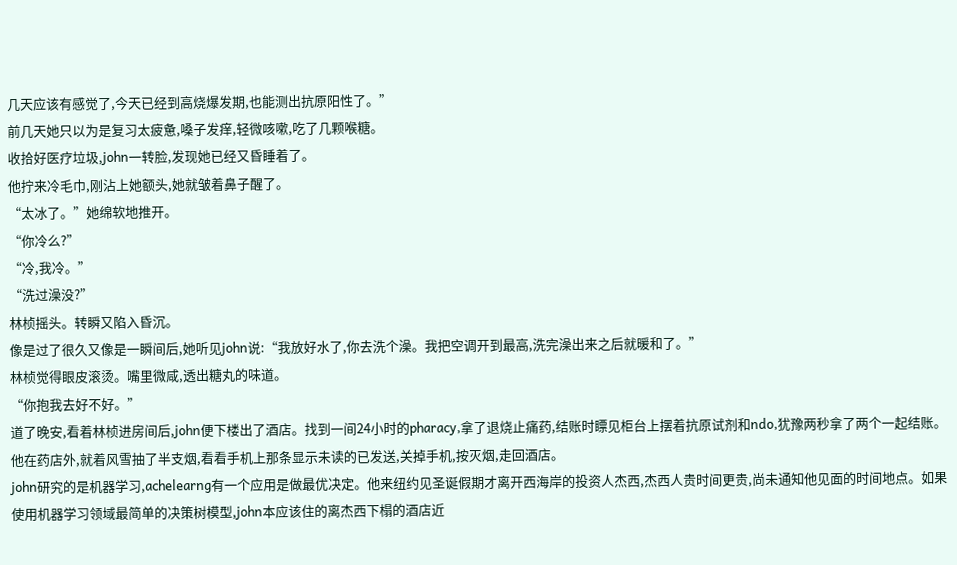几天应该有感觉了,今天已经到高烧爆发期,也能测出抗原阳性了。”
前几天她只以为是复习太疲惫,嗓子发痒,轻微咳嗽,吃了几颗喉糖。
收拾好医疗垃圾,john一转脸,发现她已经又昏睡着了。
他拧来冷毛巾,刚沾上她额头,她就皱着鼻子醒了。
“太冰了。”她绵软地推开。
“你冷么?”
“冷,我冷。”
“洗过澡没?”
林桢摇头。转瞬又陷入昏沉。
像是过了很久又像是一瞬间后,她听见john说:“我放好水了,你去洗个澡。我把空调开到最高,洗完澡出来之后就暖和了。”
林桢觉得眼皮滚烫。嘴里微咸,透出糖丸的味道。
“你抱我去好不好。”
道了晚安,看着林桢进房间后,john便下楼出了酒店。找到一间24小时的pharacy,拿了退烧止痛药,结账时瞟见柜台上摆着抗原试剂和ndo,犹豫两秒拿了两个一起结账。
他在药店外,就着风雪抽了半支烟,看看手机上那条显示未读的已发送,关掉手机,按灭烟,走回酒店。
john研究的是机器学习,achelearng有一个应用是做最优决定。他来纽约见圣诞假期才离开西海岸的投资人杰西,杰西人贵时间更贵,尚未通知他见面的时间地点。如果使用机器学习领域最简单的决策树模型,john本应该住的离杰西下榻的酒店近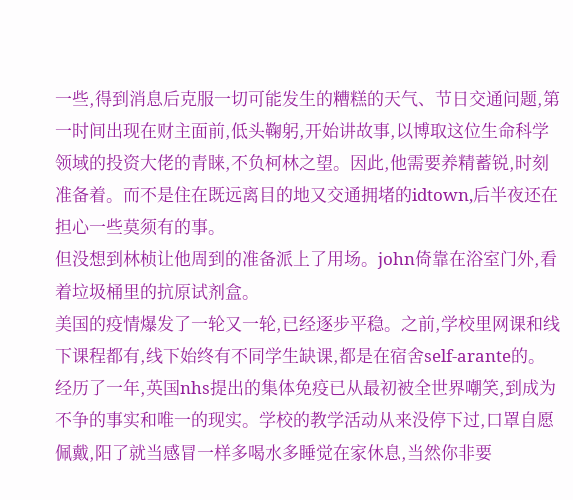一些,得到消息后克服一切可能发生的糟糕的天气、节日交通问题,第一时间出现在财主面前,低头鞠躬,开始讲故事,以博取这位生命科学领域的投资大佬的青睐,不负柯林之望。因此,他需要养精蓄锐,时刻准备着。而不是住在既远离目的地又交通拥堵的idtown,后半夜还在担心一些莫须有的事。
但没想到林桢让他周到的准备派上了用场。john倚靠在浴室门外,看着垃圾桶里的抗原试剂盒。
美国的疫情爆发了一轮又一轮,已经逐步平稳。之前,学校里网课和线下课程都有,线下始终有不同学生缺课,都是在宿舍self-arante的。经历了一年,英国nhs提出的集体免疫已从最初被全世界嘲笑,到成为不争的事实和唯一的现实。学校的教学活动从来没停下过,口罩自愿佩戴,阳了就当感冒一样多喝水多睡觉在家休息,当然你非要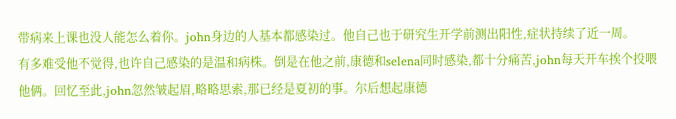带病来上课也没人能怎么着你。john身边的人基本都感染过。他自己也于研究生开学前测出阳性,症状持续了近一周。
有多难受他不觉得,也许自己感染的是温和病株。倒是在他之前,康德和selena同时感染,都十分痛苦,john每天开车挨个投喂他俩。回忆至此,john忽然皱起眉,略略思索,那已经是夏初的事。尔后想起康德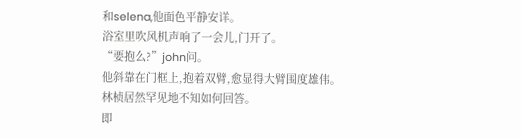和selena,他面色平静安详。
浴室里吹风机声响了一会儿,门开了。
“要抱么?”john问。
他斜靠在门框上,抱着双臂,愈显得大臂围度雄伟。
林桢居然罕见地不知如何回答。
即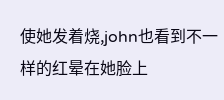使她发着烧,john也看到不一样的红晕在她脸上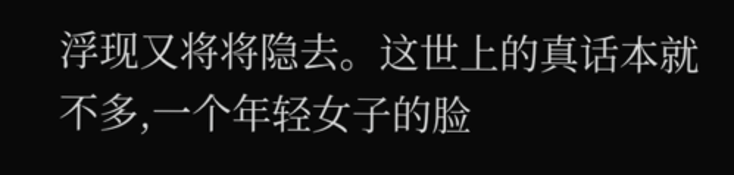浮现又将将隐去。这世上的真话本就不多,一个年轻女子的脸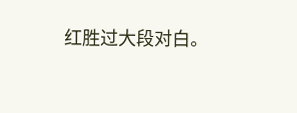红胜过大段对白。